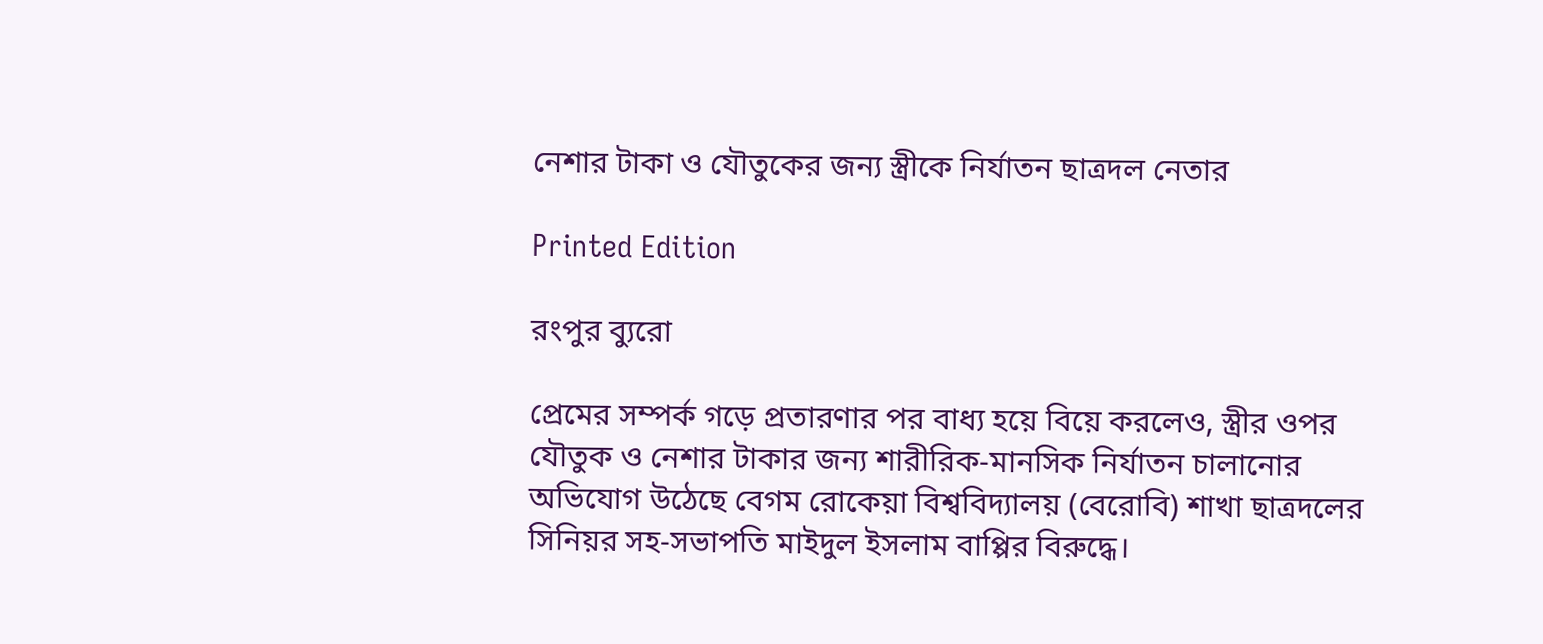নেশার টাকা ও যৌতুকের জন্য স্ত্রীকে নির্যাতন ছাত্রদল নেতার

Printed Edition

রংপুর ব্যুরো

প্রেমের সম্পর্ক গড়ে প্রতারণার পর বাধ্য হয়ে বিয়ে করলেও, স্ত্রীর ওপর যৌতুক ও নেশার টাকার জন্য শারীরিক-মানসিক নির্যাতন চালানোর অভিযোগ উঠেছে বেগম রোকেয়া বিশ্ববিদ্যালয় (বেরোবি) শাখা ছাত্রদলের সিনিয়র সহ-সভাপতি মাইদুল ইসলাম বাপ্পির বিরুদ্ধে।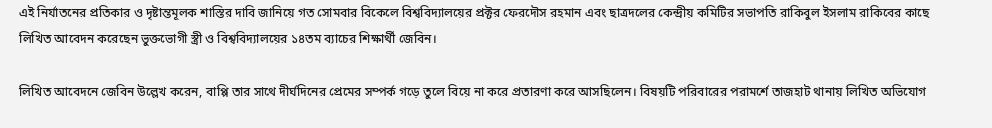এই নির্যাতনের প্রতিকার ও দৃষ্টান্তমূলক শাস্তির দাবি জানিয়ে গত সোমবার বিকেলে বিশ্ববিদ্যালয়ের প্রক্টর ফেরদৌস রহমান এবং ছাত্রদলের কেন্দ্রীয় কমিটির সভাপতি রাকিবুল ইসলাম রাকিবের কাছে লিখিত আবেদন করেছেন ভুক্তভোগী স্ত্রী ও বিশ্ববিদ্যালয়ের ১৪তম ব্যাচের শিক্ষার্থী জেবিন।

লিখিত আবেদনে জেবিন উল্লেখ করেন, বাপ্পি তার সাথে দীর্ঘদিনের প্রেমের সম্পর্ক গড়ে তুলে বিয়ে না করে প্রতারণা করে আসছিলেন। বিষয়টি পরিবারের পরামর্শে তাজহাট থানায় লিখিত অভিযোগ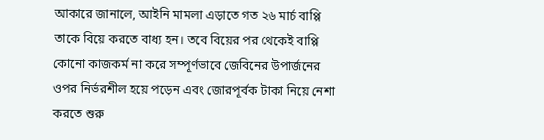আকারে জানালে, আইনি মামলা এড়াতে গত ২৬ মার্চ বাপ্পি তাকে বিয়ে করতে বাধ্য হন। তবে বিয়ের পর থেকেই বাপ্পি কোনো কাজকর্ম না করে সম্পূর্ণভাবে জেবিনের উপার্জনের ওপর নির্ভরশীল হয়ে পড়েন এবং জোরপূর্বক টাকা নিয়ে নেশা করতে শুরু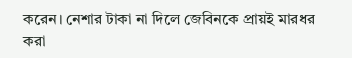করেন। নেশার টাকা না দিলে জেবিনকে প্রায়ই মারধর করা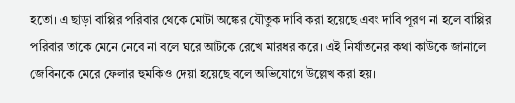হতো। এ ছাড়া বাপ্পির পরিবার থেকে মোটা অঙ্কের যৌতুক দাবি করা হয়েছে এবং দাবি পূরণ না হলে বাপ্পির পরিবার তাকে মেনে নেবে না বলে ঘরে আটকে রেখে মারধর করে। এই নির্যাতনের কথা কাউকে জানালে জেবিনকে মেরে ফেলার হুমকিও দেয়া হয়েছে বলে অভিযোগে উল্লেখ করা হয়।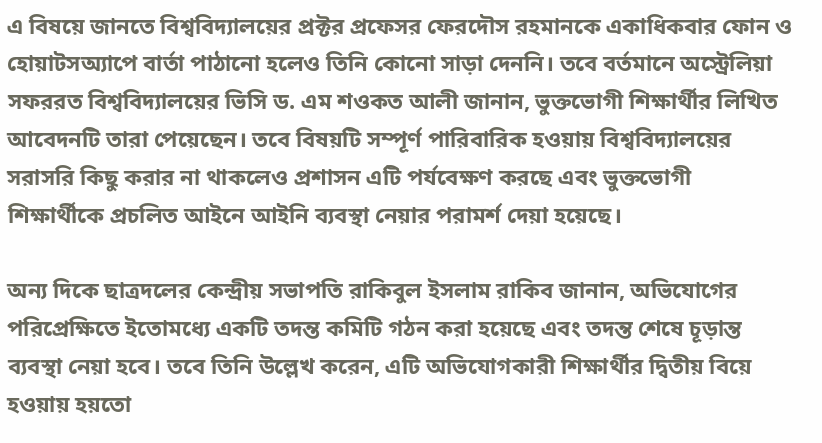এ বিষয়ে জানতে বিশ্ববিদ্যালয়ের প্রক্টর প্রফেসর ফেরদৌস রহমানকে একাধিকবার ফোন ও হোয়াটসঅ্যাপে বার্তা পাঠানো হলেও তিনি কোনো সাড়া দেননি। তবে বর্তমানে অস্ট্রেলিয়া সফররত বিশ্ববিদ্যালয়ের ভিসি ড. এম শওকত আলী জানান, ভুক্তভোগী শিক্ষার্থীর লিখিত আবেদনটি তারা পেয়েছেন। তবে বিষয়টি সম্পূর্ণ পারিবারিক হওয়ায় বিশ্ববিদ্যালয়ের সরাসরি কিছু করার না থাকলেও প্রশাসন এটি পর্যবেক্ষণ করছে এবং ভুক্তভোগী শিক্ষার্থীকে প্রচলিত আইনে আইনি ব্যবস্থা নেয়ার পরামর্শ দেয়া হয়েছে।

অন্য দিকে ছাত্রদলের কেন্দ্রীয় সভাপতি রাকিবুল ইসলাম রাকিব জানান, অভিযোগের পরিপ্রেক্ষিতে ইতোমধ্যে একটি তদন্ত কমিটি গঠন করা হয়েছে এবং তদন্ত শেষে চূড়ান্ত ব্যবস্থা নেয়া হবে। তবে তিনি উল্লেখ করেন, এটি অভিযোগকারী শিক্ষার্থীর দ্বিতীয় বিয়ে হওয়ায় হয়তো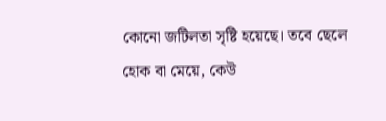কোনো জটিলতা সৃষ্টি হয়েছে। তবে ছেলে হোক বা মেয়ে, কেউ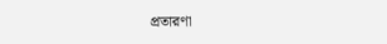প্রতারণা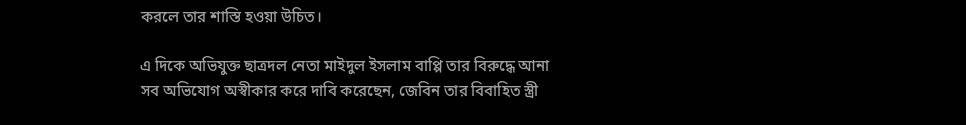করলে তার শাস্তি হওয়া উচিত।

এ দিকে অভিযুক্ত ছাত্রদল নেতা মাইদুল ইসলাম বাপ্পি তার বিরুদ্ধে আনা সব অভিযোগ অস্বীকার করে দাবি করেছেন, জেবিন তার বিবাহিত স্ত্রী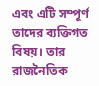এবং এটি সম্পূর্ণ তাদের ব্যক্তিগত বিষয়। তার রাজনৈতিক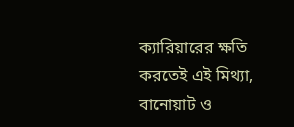ক্যারিয়ারের ক্ষতি করতেই এই মিথ্যা, বানোয়াট ও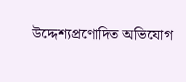উদ্দেশ্যপ্রণোদিত অভিযোগ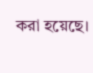করা হয়েছে।